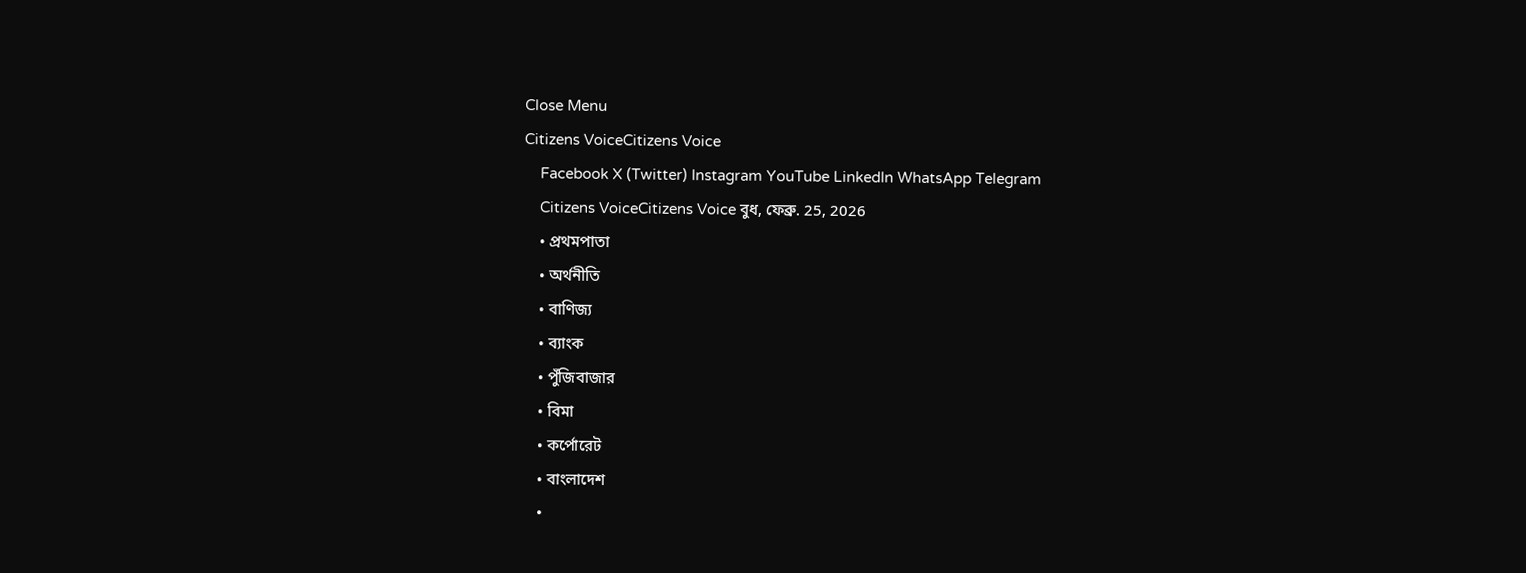Close Menu
Citizens VoiceCitizens Voice
    Facebook X (Twitter) Instagram YouTube LinkedIn WhatsApp Telegram
    Citizens VoiceCitizens Voice বুধ, ফেব্রু. 25, 2026
    • প্রথমপাতা
    • অর্থনীতি
    • বাণিজ্য
    • ব্যাংক
    • পুঁজিবাজার
    • বিমা
    • কর্পোরেট
    • বাংলাদেশ
    •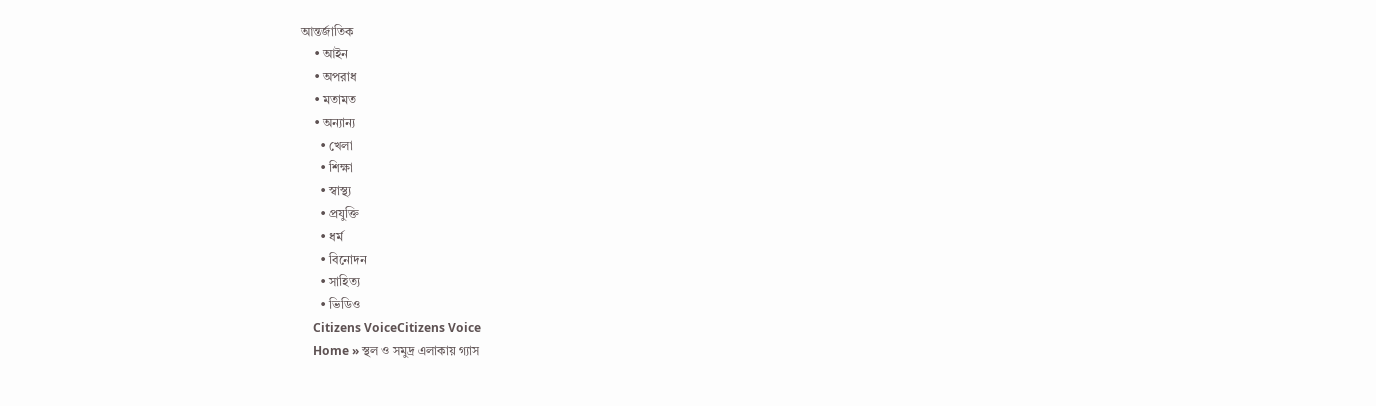আন্তর্জাতিক
    • আইন
    • অপরাধ
    • মতামত
    • অন্যান্য
      • খেলা
      • শিক্ষা
      • স্বাস্থ্য
      • প্রযুক্তি
      • ধর্ম
      • বিনোদন
      • সাহিত্য
      • ভিডিও
    Citizens VoiceCitizens Voice
    Home » স্থল ও সমুদ্র এলাকায় গ্যাস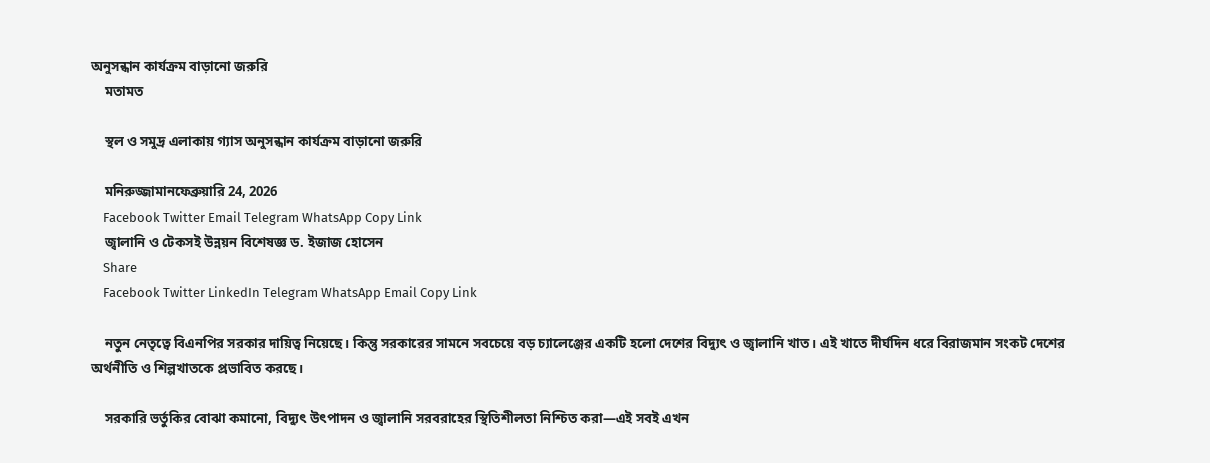অনুসন্ধান কার্যক্রম বাড়ানো জরুরি
    মতামত

    স্থল ও সমুদ্র এলাকায় গ্যাস অনুসন্ধান কার্যক্রম বাড়ানো জরুরি

    মনিরুজ্জামানফেব্রুয়ারি 24, 2026
    Facebook Twitter Email Telegram WhatsApp Copy Link
    জ্বালানি ও টেকসই উন্নয়ন বিশেষজ্ঞ ড. ইজাজ হোসেন
    Share
    Facebook Twitter LinkedIn Telegram WhatsApp Email Copy Link

    নতুন নেতৃত্বে বিএনপির সরকার দায়িত্ব নিয়েছে। কিন্তু সরকারের সামনে সবচেয়ে বড় চ্যালেঞ্জের একটি হলো দেশের বিদ্যুৎ ও জ্বালানি খাত। এই খাতে দীর্ঘদিন ধরে বিরাজমান সংকট দেশের অর্থনীতি ও শিল্পখাতকে প্রভাবিত করছে।

    সরকারি ভর্তুকির বোঝা কমানো, বিদ্যুৎ উৎপাদন ও জ্বালানি সরবরাহের স্থিতিশীলতা নিশ্চিত করা—এই সবই এখন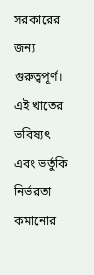সরকারের জন্য গুরুত্বপূর্ণ। এই খাতের ভবিষ্যৎ এবং ভর্তুকি নির্ভরতা কমানোর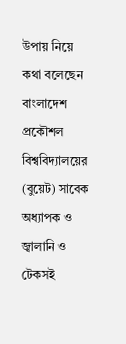উপায় নিয়ে কথা বলেছেন বাংলাদেশ প্রকৌশল বিশ্ববিদ্যালয়ের (বুয়েট) সাবেক অধ্যাপক ও জ্বালানি ও টেকসই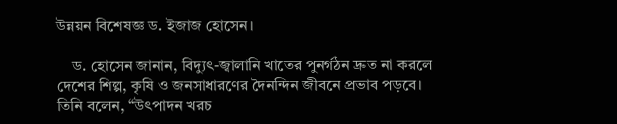উন্নয়ন বিশেষজ্ঞ ড. ইজাজ হোসেন।

    ড. হোসেন জানান, বিদ্যুৎ-জ্বালানি খাতের পুনর্গঠন দ্রুত না করলে দেশের শিল্প, কৃষি ও জনসাধারণের দৈনন্দিন জীবনে প্রভাব পড়বে। তিনি বলেন, “উৎপাদন খরচ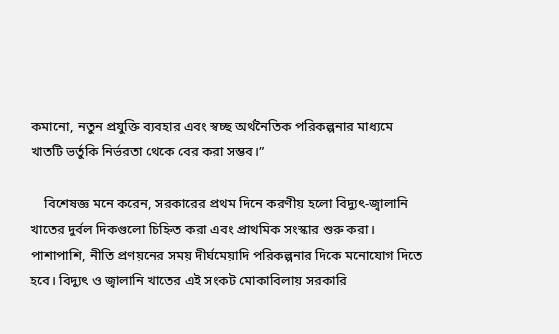কমানো, নতুন প্রযুক্তি ব্যবহার এবং স্বচ্ছ অর্থনৈতিক পরিকল্পনার মাধ্যমে খাতটি ভর্তুকি নির্ভরতা থেকে বের করা সম্ভব।”

    বিশেষজ্ঞ মনে করেন, সরকারের প্রথম দিনে করণীয় হলো বিদ্যুৎ-জ্বালানি খাতের দুর্বল দিকগুলো চিহ্নিত করা এবং প্রাথমিক সংস্কার শুরু করা। পাশাপাশি, নীতি প্রণয়নের সময় দীর্ঘমেয়াদি পরিকল্পনার দিকে মনোযোগ দিতে হবে। বিদ্যুৎ ও জ্বালানি খাতের এই সংকট মোকাবিলায় সরকারি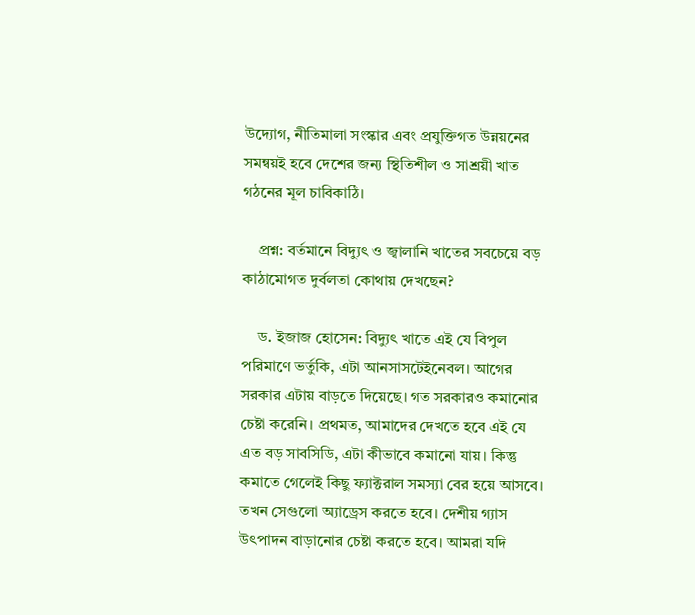উদ্যোগ, নীতিমালা সংস্কার এবং প্রযুক্তিগত উন্নয়নের সমন্বয়ই হবে দেশের জন্য স্থিতিশীল ও সাশ্রয়ী খাত গঠনের মূল চাবিকাঠি।

    প্রশ্ন: বর্তমানে বিদ্যুৎ ও জ্বালানি খাতের সবচেয়ে বড় কাঠামোগত দুর্বলতা কোথায় দেখছেন?

    ড. ইজাজ হোসেন: বিদ্যুৎ খাতে এই যে বিপুল পরিমাণে ভর্তুকি, এটা আনসাসটেইনেবল। আগের সরকার এটায় বাড়তে দিয়েছে। গত সরকারও কমানোর চেষ্টা করেনি। প্রথমত, আমাদের দেখতে হবে এই যে এত বড় সাবসিডি, এটা কীভাবে কমানো যায়। কিন্তু কমাতে গেলেই কিছু ফ্যাক্টরাল সমস্যা বের হয়ে আসবে। তখন সেগুলো অ্যাড্রেস করতে হবে। দেশীয় গ্যাস উৎপাদন বাড়ানোর চেষ্টা করতে হবে। আমরা যদি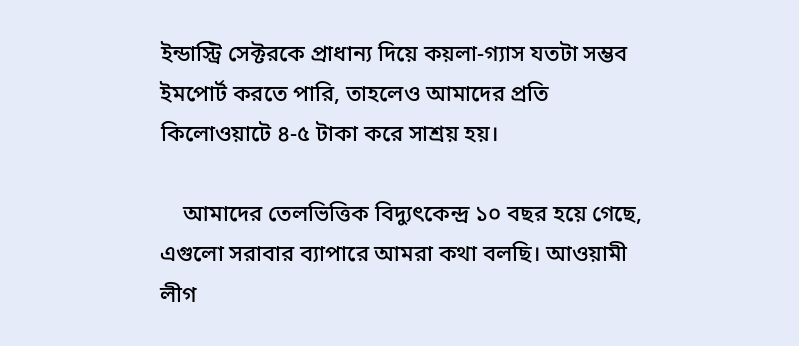ইন্ডাস্ট্রি সেক্টরকে প্রাধান্য দিয়ে কয়লা-গ্যাস যতটা সম্ভব ইমপোর্ট করতে পারি, তাহলেও আমাদের প্রতি কিলোওয়াটে ৪-৫ টাকা করে সাশ্রয় হয়।

    আমাদের তেলভিত্তিক বিদ্যুৎকেন্দ্র ১০ বছর হয়ে গেছে, এগুলো সরাবার ব্যাপারে আমরা কথা বলছি। আওয়ামী লীগ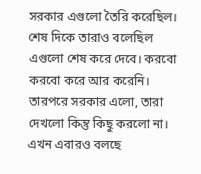সরকার এগুলো তৈরি করেছিল। শেষ দিকে তারাও বলেছিল এগুলো শেষ করে দেবে। করবো করবো করে আর করেনি। তারপরে সরকার এলো, তারা দেখলো কিন্তু কিছু করলো না। এখন এবারও বলছে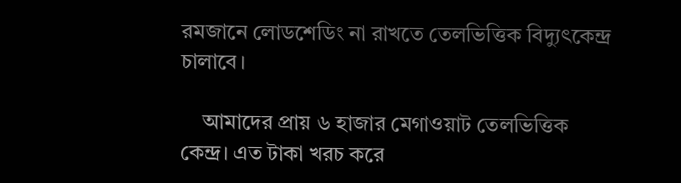রমজানে লোডশেডিং না রাখতে তেলভিত্তিক বিদ্যুৎকেন্দ্র চালাবে।

    আমাদের প্রায় ৬ হাজার মেগাওয়াট তেলভিত্তিক কেন্দ্র। এত টাকা খরচ করে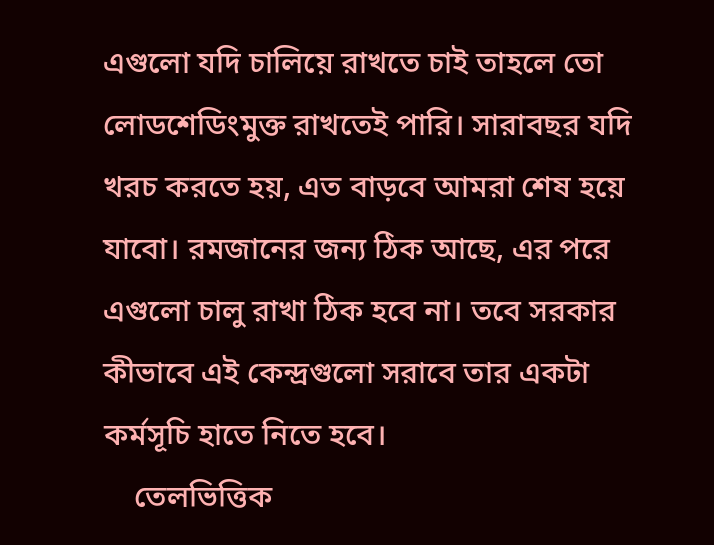এগুলো যদি চালিয়ে রাখতে চাই তাহলে তো লোডশেডিংমুক্ত রাখতেই পারি। সারাবছর যদি খরচ করতে হয়, এত বাড়বে আমরা শেষ হয়ে যাবো। রমজানের জন্য ঠিক আছে, এর পরে এগুলো চালু রাখা ঠিক হবে না। তবে সরকার কীভাবে এই কেন্দ্রগুলো সরাবে তার একটা কর্মসূচি হাতে নিতে হবে।
    তেলভিত্তিক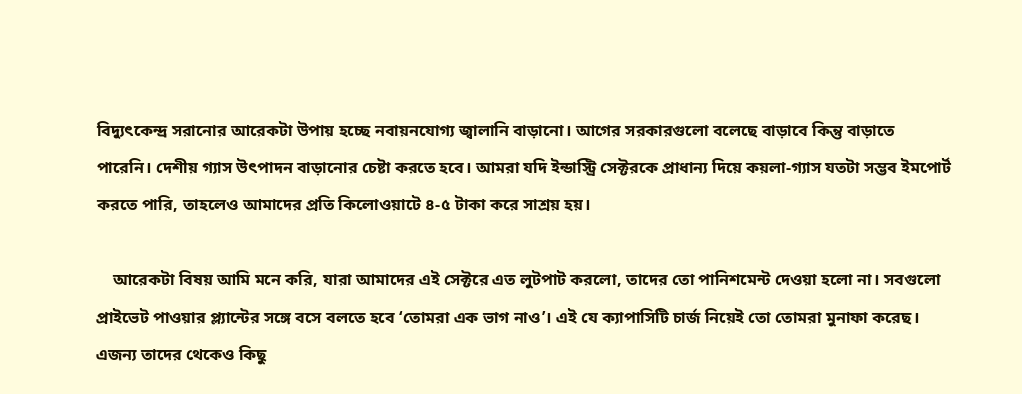বিদ্যুৎকেন্দ্র সরানোর আরেকটা উপায় হচ্ছে নবায়নযোগ্য জ্বালানি বাড়ানো। আগের সরকারগুলো বলেছে বাড়াবে কিন্তু বাড়াতে পারেনি। দেশীয় গ্যাস উৎপাদন বাড়ানোর চেষ্টা করতে হবে। আমরা যদি ইন্ডাস্ট্রি সেক্টরকে প্রাধান্য দিয়ে কয়লা-গ্যাস যতটা সম্ভব ইমপোর্ট করতে পারি, তাহলেও আমাদের প্রতি কিলোওয়াটে ৪-৫ টাকা করে সাশ্রয় হয়।

    আরেকটা বিষয় আমি মনে করি, যারা আমাদের এই সেক্টরে এত লুটপাট করলো, তাদের তো পানিশমেন্ট দেওয়া হলো না। সবগুলো প্রাইভেট পাওয়ার প্ল্যান্টের সঙ্গে বসে বলতে হবে ‘তোমরা এক ভাগ নাও’। এই যে ক্যাপাসিটি চার্জ নিয়েই তো তোমরা মুনাফা করেছ। এজন্য তাদের থেকেও কিছু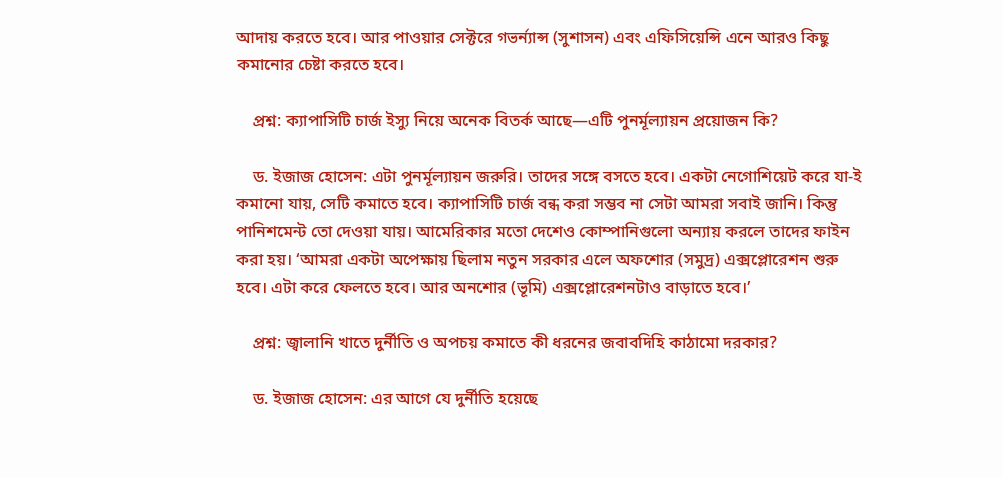আদায় করতে হবে। আর পাওয়ার সেক্টরে গভর্ন্যান্স (সুশাসন) এবং এফিসিয়েন্সি এনে আরও কিছু কমানোর চেষ্টা করতে হবে।

    প্রশ্ন: ক্যাপাসিটি চার্জ ইস্যু নিয়ে অনেক বিতর্ক আছে—এটি পুনর্মূল্যায়ন প্রয়োজন কি?

    ড. ইজাজ হোসেন: এটা পুনর্মূল্যায়ন জরুরি। তাদের সঙ্গে বসতে হবে। একটা নেগোশিয়েট করে যা-ই কমানো যায়, সেটি কমাতে হবে। ক্যাপাসিটি চার্জ বন্ধ করা সম্ভব না সেটা আমরা সবাই জানি। কিন্তু পানিশমেন্ট তো দেওয়া যায়। আমেরিকার মতো দেশেও কোম্পানিগুলো অন্যায় করলে তাদের ফাইন করা হয়। ‘আমরা একটা অপেক্ষায় ছিলাম নতুন সরকার এলে অফশোর (সমুদ্র) এক্সপ্লোরেশন শুরু হবে। এটা করে ফেলতে হবে। আর অনশোর (ভূমি) এক্সপ্লোরেশনটাও বাড়াতে হবে।’

    প্রশ্ন: জ্বালানি খাতে দুর্নীতি ও অপচয় কমাতে কী ধরনের জবাবদিহি কাঠামো দরকার?

    ড. ইজাজ হোসেন: এর আগে যে দুর্নীতি হয়েছে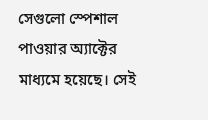সেগুলো স্পেশাল পাওয়ার অ্যাক্টের মাধ্যমে হয়েছে। সেই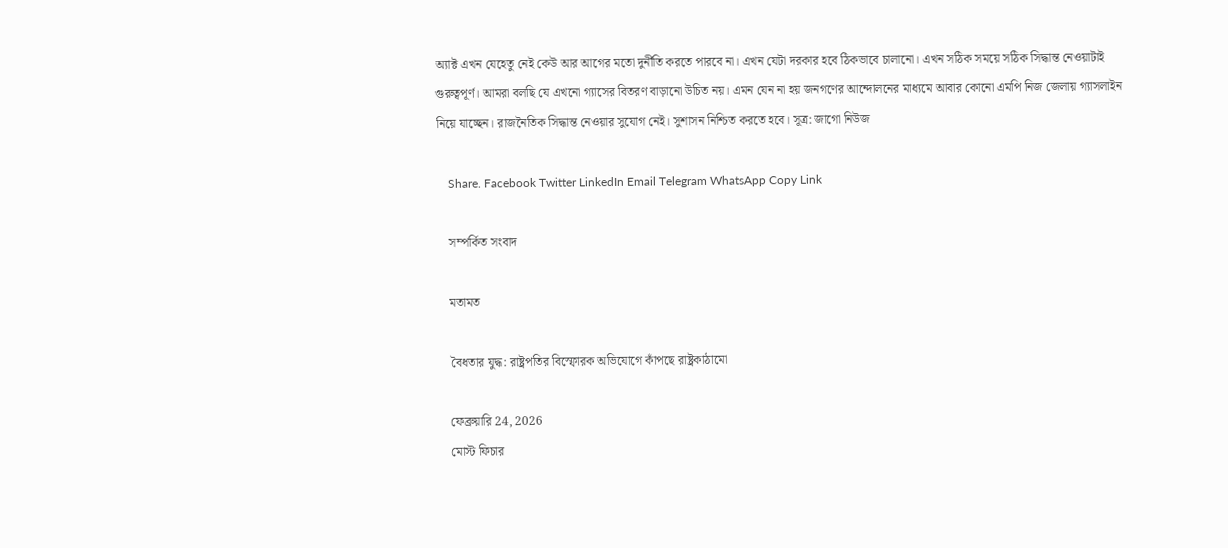অ্যাক্ট এখন যেহেতু নেই কেউ আর আগের মতো দুর্নীতি করতে পারবে না। এখন যেটা দরকার হবে ঠিকভাবে চালানো। এখন সঠিক সময়ে সঠিক সিদ্ধান্ত নেওয়াটাই গুরুত্বপূর্ণ। আমরা বলছি যে এখনো গ্যাসের বিতরণ বাড়ানো উচিত নয়। এমন যেন না হয় জনগণের আন্দোলনের মাধ্যমে আবার কোনো এমপি নিজ জেলায় গ্যাসলাইন নিয়ে যাচ্ছেন। রাজনৈতিক সিদ্ধান্ত নেওয়ার সুযোগ নেই। সুশাসন নিশ্চিত করতে হবে। সূত্র: জাগো নিউজ

    Share. Facebook Twitter LinkedIn Email Telegram WhatsApp Copy Link

    সম্পর্কিত সংবাদ

    মতামত

    বৈধতার যুদ্ধ: রাষ্ট্রপতির বিস্ফোরক অভিযোগে কাঁপছে রাষ্ট্রকাঠামো

    ফেব্রুয়ারি 24, 2026
    মোস্ট ফিচার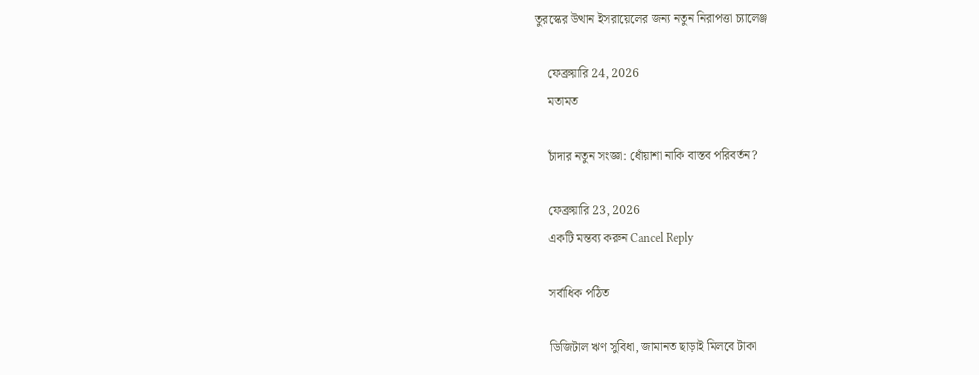তুরস্কের উত্থান ইসরায়েলের জন্য নতুন নিরাপত্তা চ্যালেঞ্জ

    ফেব্রুয়ারি 24, 2026
    মতামত

    চাঁদার নতুন সংজ্ঞা: ধোঁয়াশা নাকি বাস্তব পরিবর্তন?

    ফেব্রুয়ারি 23, 2026
    একটি মন্তব্য করুন Cancel Reply

    সর্বাধিক পঠিত

    ডিজিটাল ঋণ সুবিধা, জামানত ছাড়াই মিলবে টাকা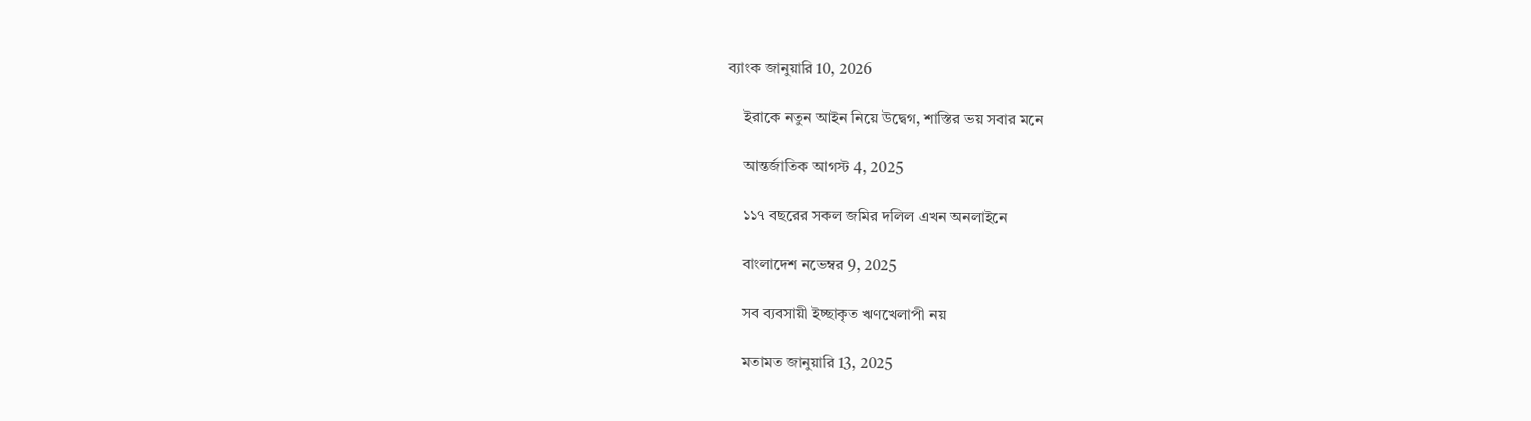ব্যাংক জানুয়ারি 10, 2026

    ইরাকে নতুন আইন নিয়ে উদ্বেগ, শাস্তির ভয় সবার মনে

    আন্তর্জাতিক আগস্ট 4, 2025

    ১১৭ বছরের সকল জমির দলিল এখন অনলাইনে

    বাংলাদেশ নভেম্বর 9, 2025

    সব ব্যবসায়ী ইচ্ছাকৃত ঋণখেলাপী নয়

    মতামত জানুয়ারি 13, 2025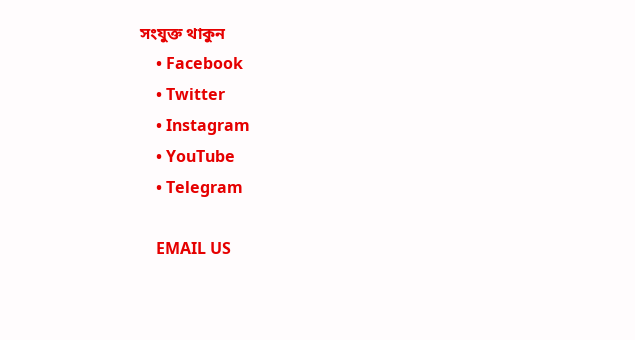সংযুক্ত থাকুন
    • Facebook
    • Twitter
    • Instagram
    • YouTube
    • Telegram

    EMAIL US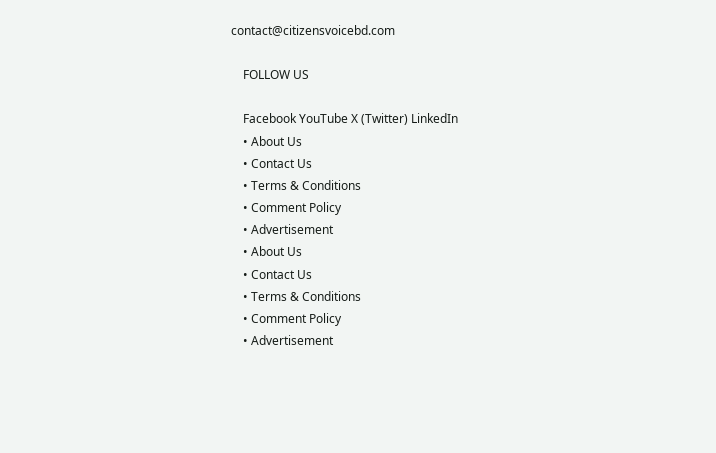contact@citizensvoicebd.com

    FOLLOW US

    Facebook YouTube X (Twitter) LinkedIn
    • About Us
    • Contact Us
    • Terms & Conditions
    • Comment Policy
    • Advertisement
    • About Us
    • Contact Us
    • Terms & Conditions
    • Comment Policy
    • Advertisement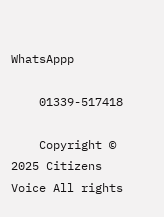WhatsAppp

    01339-517418

    Copyright © 2025 Citizens Voice All rights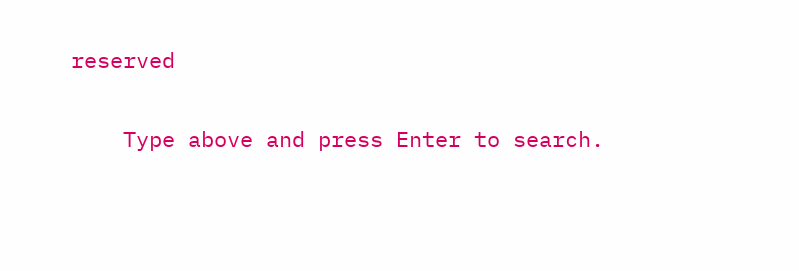reserved

    Type above and press Enter to search.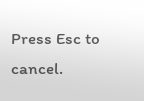Press Esc to cancel.